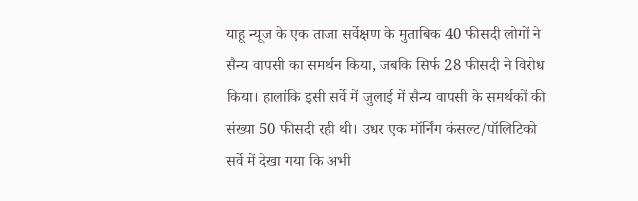याहू न्यूज के एक ताजा सर्वेक्षण के मुताबिक 40 फीसदी लोगों ने सैन्य वापसी का समर्थन किया, जबकि सिर्फ 28 फीसदी ने विरोध किया। हालांकि इसी सर्वे में जुलाई में सैन्य वापसी के समर्थकों की संख्या 50 फीसदी रही थी। उधर एक मॉर्निंग कंसल्ट/पॉलिटिको सर्वे में देखा गया कि अभी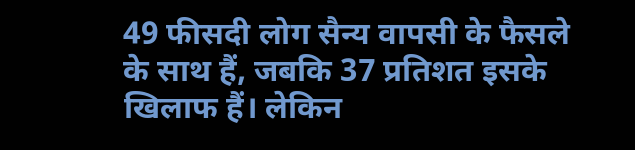49 फीसदी लोग सैन्य वापसी के फैसले के साथ हैं, जबकि 37 प्रतिशत इसके खिलाफ हैं। लेकिन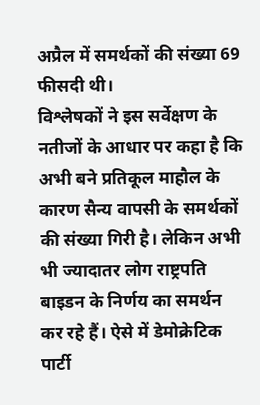अप्रैल में समर्थकों की संख्या 69 फीसदी थी।
विश्लेषकों ने इस सर्वेक्षण के नतीजों के आधार पर कहा है कि अभी बने प्रतिकूल माहौल के कारण सैन्य वापसी के समर्थकों की संख्या गिरी है। लेकिन अभी भी ज्यादातर लोग राष्ट्रपति बाइडन के निर्णय का समर्थन कर रहे हैं। ऐसे में डेमोक्रेटिक पार्टी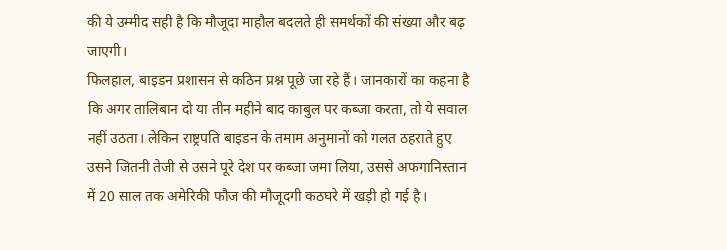की ये उम्मीद सही है कि मौजूदा माहौल बदलते ही समर्थकों की संख्या और बढ़ जाएगी।
फिलहाल, बाइडन प्रशासन से कठिन प्रश्न पूछे जा रहे हैं। जानकारों का कहना है कि अगर तालिबान दो या तीन महीने बाद काबुल पर कब्जा करता, तो ये सवाल नहीं उठता। लेकिन राष्ट्रपति बाइडन के तमाम अनुमानों को गलत ठहराते हुए उसने जितनी तेजी से उसने पूरे देश पर कब्जा जमा लिया, उससे अफगानिस्तान में 20 साल तक अमेरिकी फौज की मौजूदगी कठघरे में खड़ी हो गई है।